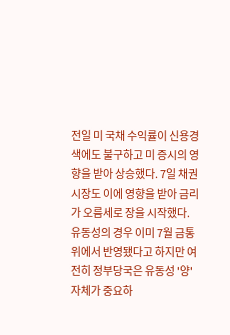전일 미 국채 수익률이 신용경색에도 불구하고 미 증시의 영향을 받아 상승했다. 7일 채권시장도 이에 영향을 받아 금리가 오름세로 장을 시작했다.
유동성의 경우 이미 7월 금통위에서 반영됐다고 하지만 여전히 정부당국은 유동성 '양'자체가 중요하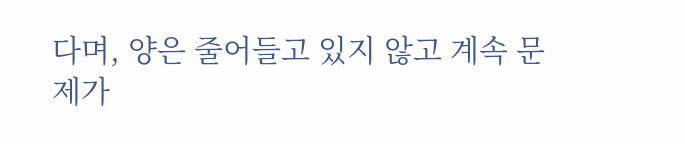다며, 양은 줄어들고 있지 않고 계속 문제가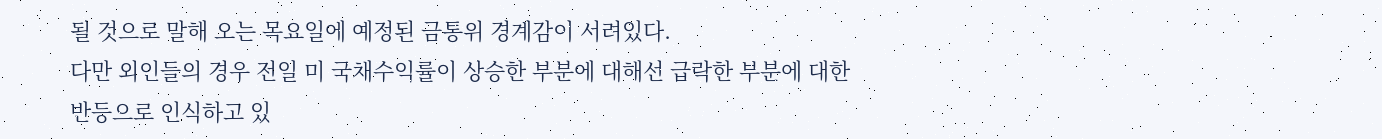될 것으로 말해 오는 목요일에 예정된 금통위 경계감이 서려있다.
다만 외인들의 경우 전일 미 국채수익률이 상승한 부분에 대해선 급락한 부분에 대한 반등으로 인식하고 있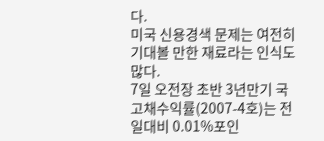다.
미국 신용경색 문제는 여전히 기대볼 만한 재료라는 인식도 많다.
7일 오전장 초반 3년만기 국고채수익률(2007-4호)는 전일대비 0.01%포인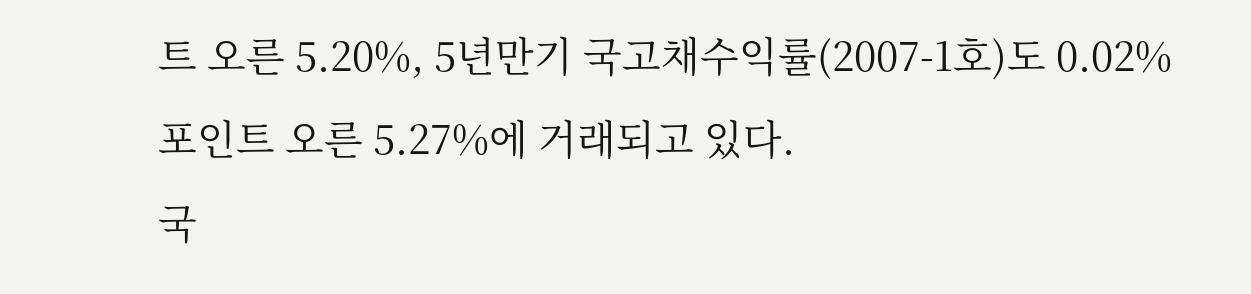트 오른 5.20%, 5년만기 국고채수익률(2007-1호)도 0.02%포인트 오른 5.27%에 거래되고 있다.
국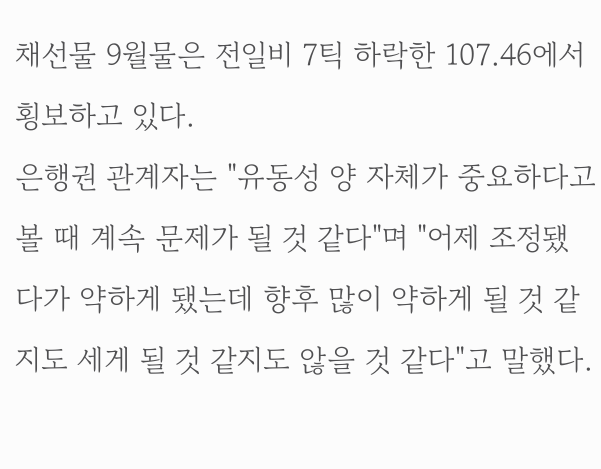채선물 9월물은 전일비 7틱 하락한 107.46에서 횡보하고 있다.
은행권 관계자는 "유동성 양 자체가 중요하다고 볼 때 계속 문제가 될 것 같다"며 "어제 조정됐다가 약하게 됐는데 향후 많이 약하게 될 것 같지도 세게 될 것 같지도 않을 것 같다"고 말했다.